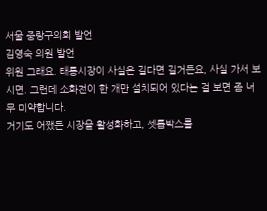서울 중랑구의회 발언
김영숙 의원 발언
위원 그래요. 태릉시장이 사실은 길다면 길거든요, 사실 가서 보시면. 그런데 소화전이 한 개만 설치되어 있다는 걸 보면 좀 너무 미약합니다.
거기도 어쨌든 시장을 활성화하고, 셋톱박스를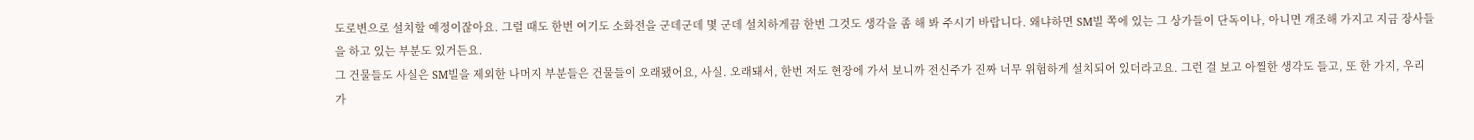도로변으로 설치할 예정이잖아요. 그럴 때도 한번 여기도 소화전을 군데군데 몇 군데 설치하게끔 한번 그것도 생각을 좀 해 봐 주시기 바랍니다. 왜냐하면 SM빌 쪽에 있는 그 상가들이 단독이나, 아니면 개조해 가지고 지금 장사들을 하고 있는 부분도 있거든요.
그 건물들도 사실은 SM빌을 제외한 나머지 부분들은 건물들이 오래됐어요, 사실. 오래돼서, 한번 저도 현장에 가서 보니까 전신주가 진짜 너무 위험하게 설치되어 있더라고요. 그런 걸 보고 아찔한 생각도 들고, 또 한 가지, 우리가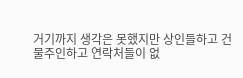거기까지 생각은 못했지만 상인들하고 건물주인하고 연락처들이 없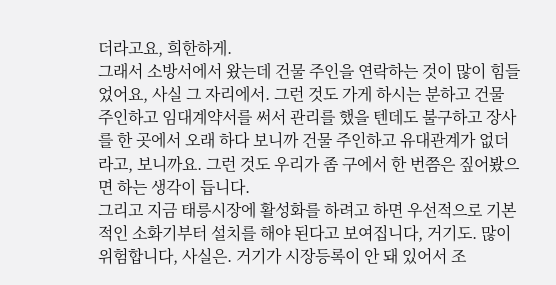더라고요, 희한하게.
그래서 소방서에서 왔는데 건물 주인을 연락하는 것이 많이 힘들었어요, 사실 그 자리에서. 그런 것도 가게 하시는 분하고 건물 주인하고 임대계약서를 써서 관리를 했을 텐데도 불구하고 장사를 한 곳에서 오래 하다 보니까 건물 주인하고 유대관계가 없더라고, 보니까요. 그런 것도 우리가 좀 구에서 한 번쯤은 짚어봤으면 하는 생각이 듭니다.
그리고 지금 태릉시장에 활성화를 하려고 하면 우선적으로 기본적인 소화기부터 설치를 해야 된다고 보여집니다, 거기도. 많이 위험합니다, 사실은. 거기가 시장등록이 안 돼 있어서 조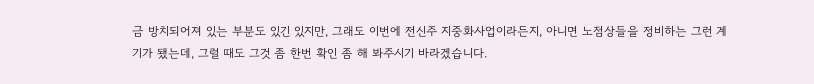금 방치되어져 있는 부분도 있긴 있지만, 그래도 이번에 전신주 지중화사업이라든지, 아니면 노점상들을 정비하는 그런 계기가 됐는데, 그럴 때도 그것 좀 한번 확인 좀 해 봐주시기 바라겠습니다.